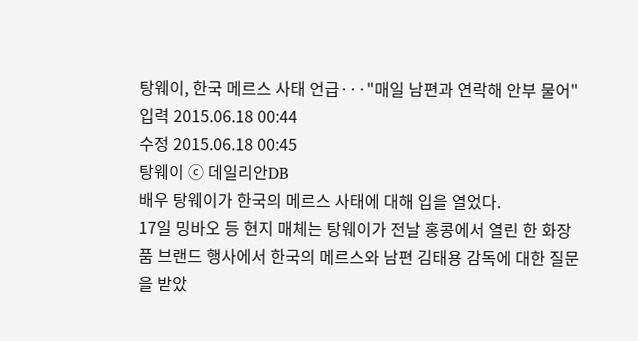탕웨이, 한국 메르스 사태 언급···"매일 남편과 연락해 안부 물어"
입력 2015.06.18 00:44
수정 2015.06.18 00:45
탕웨이 ⓒ 데일리안DB
배우 탕웨이가 한국의 메르스 사태에 대해 입을 열었다.
17일 밍바오 등 현지 매체는 탕웨이가 전날 홍콩에서 열린 한 화장품 브랜드 행사에서 한국의 메르스와 남편 김태용 감독에 대한 질문을 받았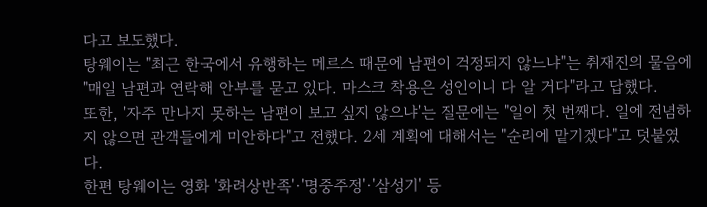다고 보도했다.
탕웨이는 "최근 한국에서 유행하는 메르스 때문에 남편이 걱정되지 않느냐"는 취재진의 물음에 "매일 남편과 연락해 안부를 묻고 있다. 마스크 착용은 성인이니 다 알 거다"라고 답했다.
또한, '자주 만나지 못하는 남편이 보고 싶지 않으냐'는 질문에는 "일이 첫 번째다. 일에 전념하지 않으면 관객들에게 미안하다"고 전했다. 2세 계획에 대해서는 "순리에 맡기겠다"고 덧붙였다.
한편 탕웨이는 영화 '화려상반족'·'명중주정'·'삼성기' 등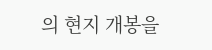의 현지 개봉을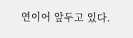연이어 앞두고 있다.